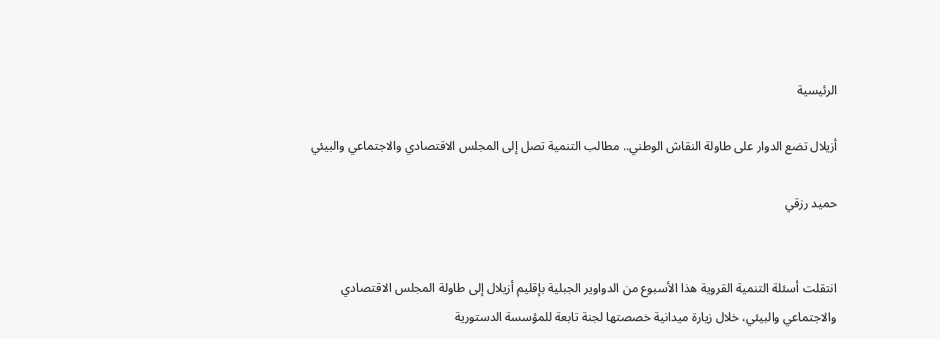الرئيسية

أزيلال تضع الدوار على طاولة النقاش الوطني.. مطالب التنمية تصل إلى المجلس الاقتصادي والاجتماعي والبيئي

حميد رزقي


انتقلت أسئلة التنمية القروية هذا الأسبوع من الدواوير الجبلية بإقليم أزيلال إلى طاولة المجلس الاقتصادي والاجتماعي والبيئي، خلال زيارة ميدانية خصصتها لجنة تابعة للمؤسسة الدستورية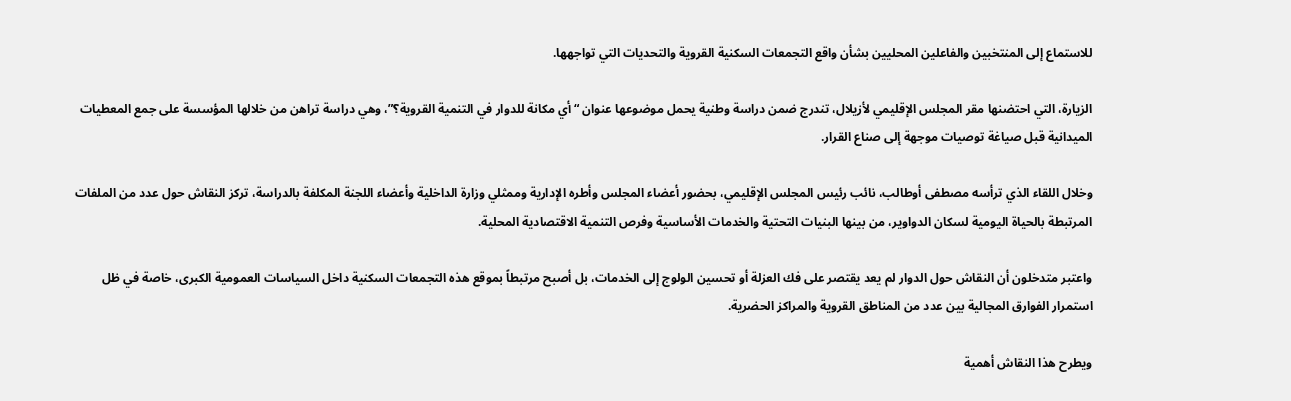للاستماع إلى المنتخبين والفاعلين المحليين بشأن واقع التجمعات السكنية القروية والتحديات التي تواجهها.

الزيارة، التي احتضنها مقر المجلس الإقليمي لأزيلال، تندرج ضمن دراسة وطنية يحمل موضوعها عنوان “أي مكانة للدوار في التنمية القروية؟”، وهي دراسة تراهن من خلالها المؤسسة على جمع المعطيات الميدانية قبل صياغة توصيات موجهة إلى صناع القرار.

وخلال اللقاء الذي ترأسه مصطفى أوطالب، نائب رئيس المجلس الإقليمي، بحضور أعضاء المجلس وأطره الإدارية وممثلي وزارة الداخلية وأعضاء اللجنة المكلفة بالدراسة، تركز النقاش حول عدد من الملفات المرتبطة بالحياة اليومية لسكان الدواوير، من بينها البنيات التحتية والخدمات الأساسية وفرص التنمية الاقتصادية المحلية.

واعتبر متدخلون أن النقاش حول الدوار لم يعد يقتصر على فك العزلة أو تحسين الولوج إلى الخدمات، بل أصبح مرتبطاً بموقع هذه التجمعات السكنية داخل السياسات العمومية الكبرى، خاصة في ظل استمرار الفوارق المجالية بين عدد من المناطق القروية والمراكز الحضرية.

ويطرح هذا النقاش أهمية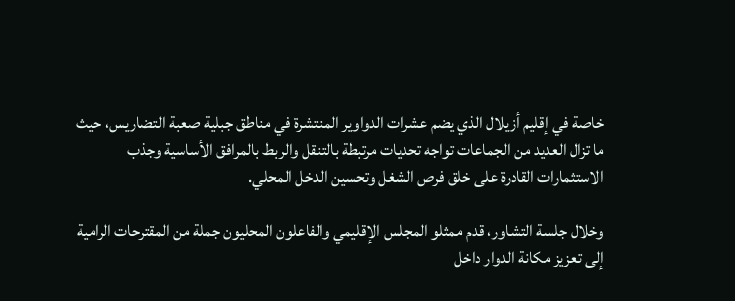خاصة في إقليم أزيلال الذي يضم عشرات الدواوير المنتشرة في مناطق جبلية صعبة التضاريس، حيث ما تزال العديد من الجماعات تواجه تحديات مرتبطة بالتنقل والربط بالمرافق الأساسية وجذب الاستثمارات القادرة على خلق فرص الشغل وتحسين الدخل المحلي.

وخلال جلسة التشاور، قدم ممثلو المجلس الإقليمي والفاعلون المحليون جملة من المقترحات الرامية إلى تعزيز مكانة الدوار داخل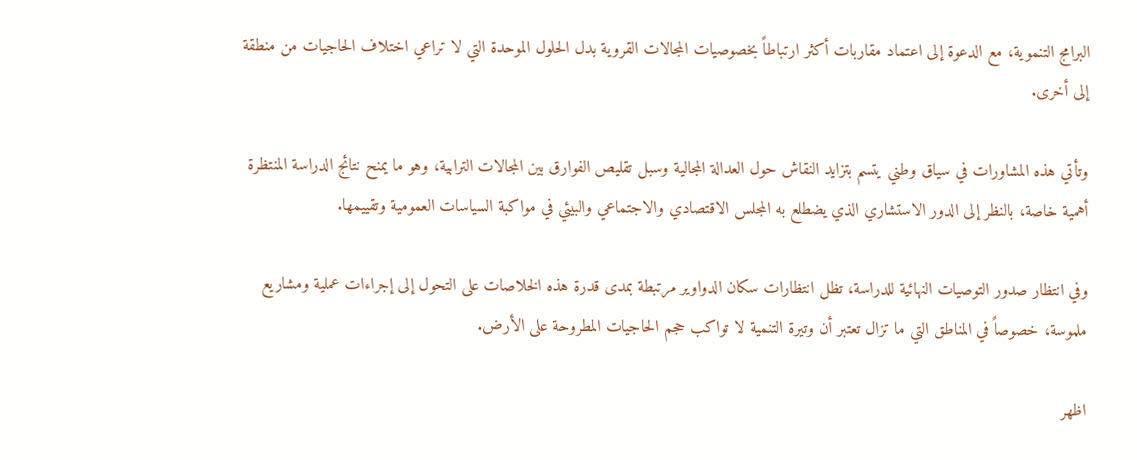البرامج التنموية، مع الدعوة إلى اعتماد مقاربات أكثر ارتباطاً بخصوصيات المجالات القروية بدل الحلول الموحدة التي لا تراعي اختلاف الحاجيات من منطقة إلى أخرى.

وتأتي هذه المشاورات في سياق وطني يتسم بتزايد النقاش حول العدالة المجالية وسبل تقليص الفوارق بين المجالات الترابية، وهو ما يمنح نتائج الدراسة المنتظرة أهمية خاصة، بالنظر إلى الدور الاستشاري الذي يضطلع به المجلس الاقتصادي والاجتماعي والبيئي في مواكبة السياسات العمومية وتقييمها.

وفي انتظار صدور التوصيات النهائية للدراسة، تظل انتظارات سكان الدواوير مرتبطة بمدى قدرة هذه الخلاصات على التحول إلى إجراءات عملية ومشاريع ملموسة، خصوصاً في المناطق التي ما تزال تعتبر أن وتيرة التنمية لا تواكب حجم الحاجيات المطروحة على الأرض.

اظهر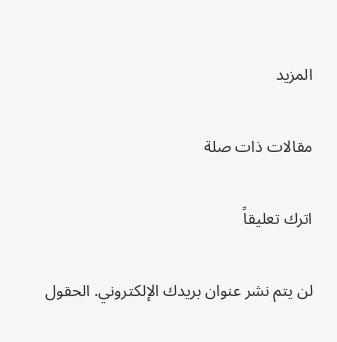المزيد

مقالات ذات صلة

اترك تعليقاً

لن يتم نشر عنوان بريدك الإلكتروني. الحقول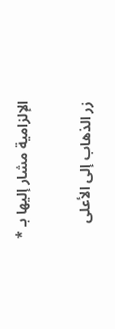الإلزامية مشار إليها بـ *

زر الذهاب إلى الأعلى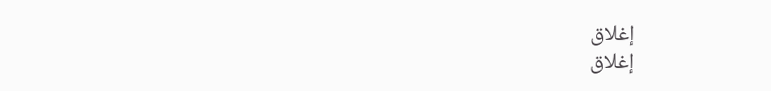إغلاق
إغلاق